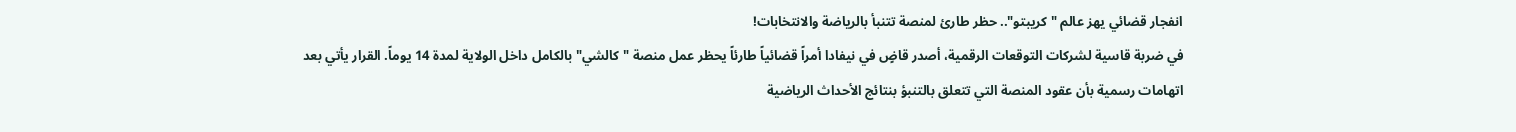انفجار قضائي يهز عالم "كريبتو".. حظر طارئ لمنصة تتنبأ بالرياضة والانتخابات!
في ضربة قاسية لشركات التوقعات الرقمية، أصدر قاضٍ في نيفادا أمراً قضائياً طارئاً يحظر عمل منصة "كالشي" بالكامل داخل الولاية لمدة 14 يوماً. القرار يأتي بعد اتهامات رسمية بأن عقود المنصة التي تتعلق بالتنبؤ بنتائج الأحداث الرياضية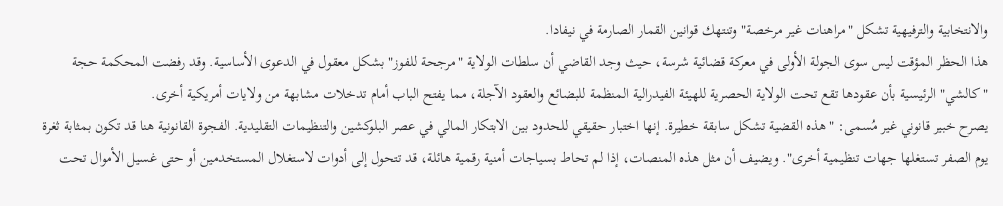والانتخابية والترفيهية تشكل "مراهنات غير مرخصة" وتنتهك قوانين القمار الصارمة في نيفادا.
هذا الحظر المؤقت ليس سوى الجولة الأولى في معركة قضائية شرسة، حيث وجد القاضي أن سلطات الولاية "مرجحة للفوز" بشكل معقول في الدعوى الأساسية. وقد رفضت المحكمة حجة "كالشي" الرئيسية بأن عقودها تقع تحت الولاية الحصرية للهيئة الفيدرالية المنظمة للبضائع والعقود الآجلة، مما يفتح الباب أمام تدخلات مشابهة من ولايات أمريكية أخرى.
يصرح خبير قانوني غير مُسمى: "هذه القضية تشكل سابقة خطيرة. إنها اختبار حقيقي للحدود بين الابتكار المالي في عصر البلوكشين والتنظيمات التقليدية. الفجوة القانونية هنا قد تكون بمثابة ثغرة يوم الصفر تستغلها جهات تنظيمية أخرى". ويضيف أن مثل هذه المنصات، إذا لم تحاط بسياجات أمنية رقمية هائلة، قد تتحول إلى أدوات لاستغلال المستخدمين أو حتى غسيل الأموال تحت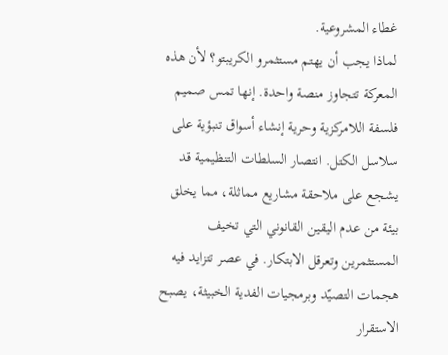غطاء المشروعية.
لماذا يجب أن يهتم مستثمرو الكريبتو؟ لأن هذه المعركة تتجاوز منصة واحدة. إنها تمس صميم فلسفة اللامركزية وحرية إنشاء أسواق تنبؤية على سلاسل الكتل. انتصار السلطات التنظيمية قد يشجع على ملاحقة مشاريع مماثلة، مما يخلق بيئة من عدم اليقين القانوني التي تخيف المستثمرين وتعرقل الابتكار. في عصر تتزايد فيه هجمات التصيّد وبرمجيات الفدية الخبيثة، يصبح الاستقرار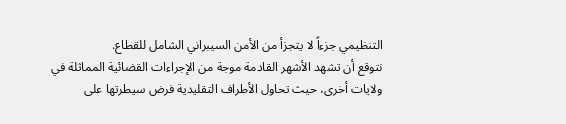التنظيمي جزءاً لا يتجزأ من الأمن السيبراني الشامل للقطاع.
نتوقع أن تشهد الأشهر القادمة موجة من الإجراءات القضائية المماثلة في ولايات أخرى، حيث تحاول الأطراف التقليدية فرض سيطرتها على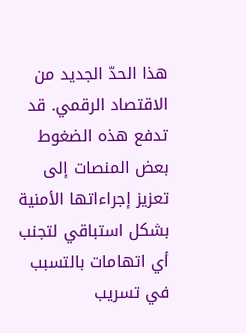هذا الحدّ الجديد من الاقتصاد الرقمي. قد تدفع هذه الضغوط بعض المنصات إلى تعزيز إجراءاتها الأمنية بشكل استباقي لتجنب أي اتهامات بالتسبب في تسريب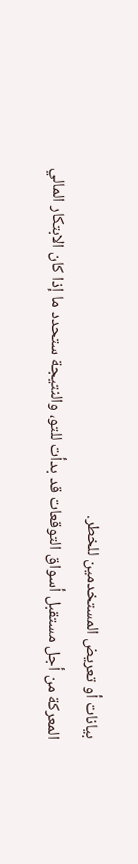بيانات أو تعريض المستخدمين للخطر.
المعركة من أجل مستقبل أسواق التوقعات قد بدأت للتو، والنتيجة ستحدد ما إذا كان الابتكار المالي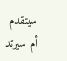سيتقدم أم سيرتد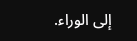إلى الوراء.